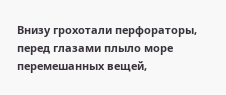Внизу грохотали перфораторы, перед глазами плыло море перемешанных вещей,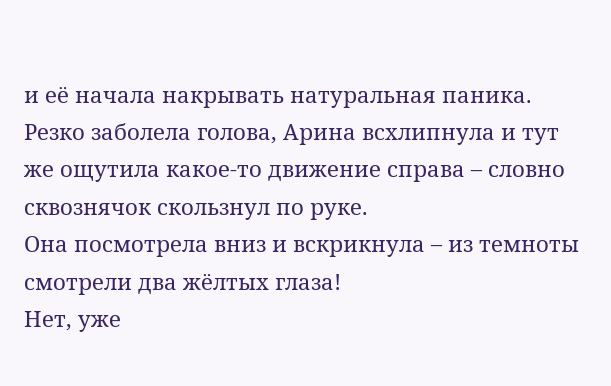и её начала накрывать натуральная паника. Резко заболела голова, Арина всхлипнула и тут же ощутила какое-то движение справа – словно сквознячок скользнул по руке.
Она посмотрела вниз и вскрикнула – из темноты смотрели два жёлтых глаза!
Нет, уже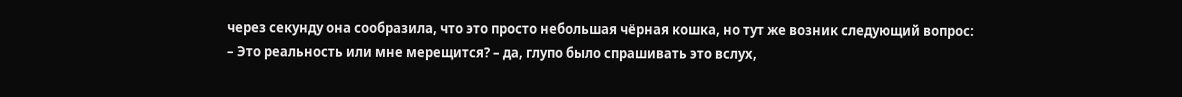через секунду она сообразила, что это просто небольшая чёрная кошка, но тут же возник следующий вопрос:
– Это реальность или мне мерещится? – да, глупо было спрашивать это вслух,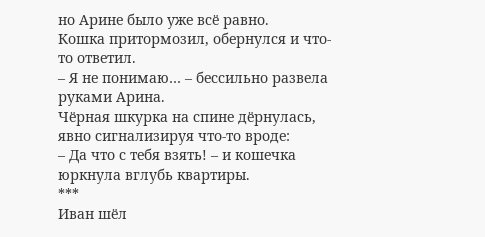но Арине было уже всё равно.
Кошка притормозил, обернулся и что-то ответил.
– Я не понимаю… – бессильно развела руками Арина.
Чёрная шкурка на спине дёрнулась, явно сигнализируя что-то вроде:
– Да что с тебя взять! – и кошечка юркнула вглубь квартиры.
***
Иван шёл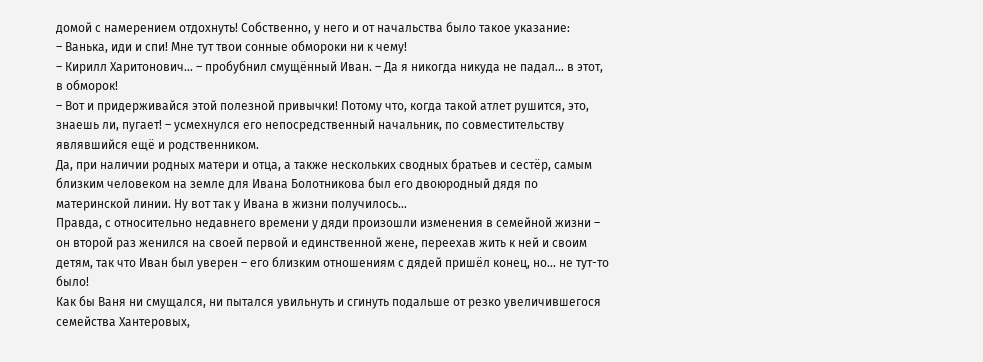домой с намерением отдохнуть! Собственно, у него и от начальства было такое указание:
– Ванька, иди и спи! Мне тут твои сонные обмороки ни к чему!
– Кирилл Харитонович… – пробубнил смущённый Иван. – Да я никогда никуда не падал… в этот, в обморок!
– Вот и придерживайся этой полезной привычки! Потому что, когда такой атлет рушится, это, знаешь ли, пугает! – усмехнулся его непосредственный начальник, по совместительству являвшийся ещё и родственником.
Да, при наличии родных матери и отца, а также нескольких сводных братьев и сестёр, самым близким человеком на земле для Ивана Болотникова был его двоюродный дядя по материнской линии. Ну вот так у Ивана в жизни получилось…
Правда, с относительно недавнего времени у дяди произошли изменения в семейной жизни – он второй раз женился на своей первой и единственной жене, переехав жить к ней и своим детям, так что Иван был уверен – его близким отношениям с дядей пришёл конец, но… не тут-то было!
Как бы Ваня ни смущался, ни пытался увильнуть и сгинуть подальше от резко увеличившегося семейства Хантеровых,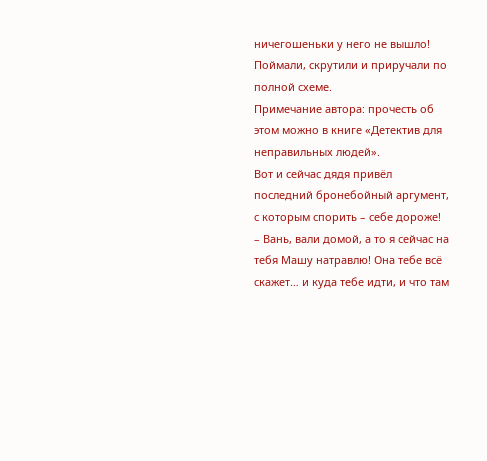ничегошеньки у него не вышло! Поймали, скрутили и приручали по полной схеме.
Примечание автора: прочесть об этом можно в книге «Детектив для неправильных людей».
Вот и сейчас дядя привёл последний бронебойный аргумент, с которым спорить – себе дороже!
– Вань, вали домой, а то я сейчас на тебя Машу натравлю! Она тебе всё скажет… и куда тебе идти, и что там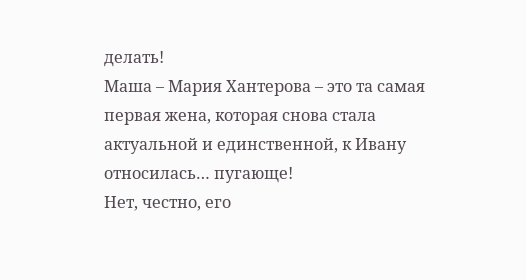делать!
Маша – Мария Хантерова – это та самая первая жена, которая снова стала актуальной и единственной, к Ивану относилась… пугающе!
Нет, честно, его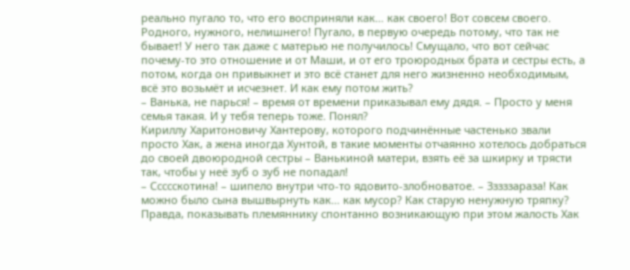реально пугало то, что его восприняли как… как своего! Вот совсем своего. Родного, нужного, нелишнего! Пугало, в первую очередь потому, что так не бывает! У него так даже с матерью не получилось! Смущало, что вот сейчас почему-то это отношение и от Маши, и от его троюродных брата и сестры есть, а потом, когда он привыкнет и это всё станет для него жизненно необходимым, всё это возьмёт и исчезнет. И как ему потом жить?
– Ванька, не парься! – время от времени приказывал ему дядя. – Просто у меня семья такая. И у тебя теперь тоже. Понял?
Кириллу Харитоновичу Хантерову, которого подчинённые частенько звали просто Хак, а жена иногда Хунтой, в такие моменты отчаянно хотелось добраться до своей двоюродной сестры – Ванькиной матери, взять её за шкирку и трясти так, чтобы у неё зуб о зуб не попадал!
– Ссссскотина! – шипело внутри что-то ядовито-злобноватое. – Зззззараза! Как можно было сына вышвырнуть как… как мусор? Как старую ненужную тряпку?
Правда, показывать племяннику спонтанно возникающую при этом жалость Хак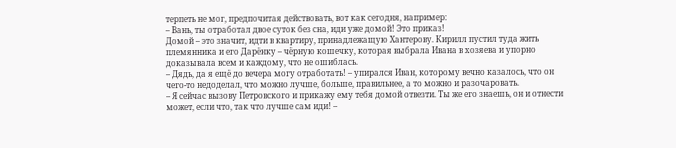терпеть не мог, предпочитая действовать, вот как сегодня, например:
– Вань, ты отработал двое суток без сна, иди уже домой! Это приказ!
Домой – это значит, идти в квартиру, принадлежащую Хантерову. Кирилл пустил туда жить племянника и его Дарёнку – чёрную кошечку, которая выбрала Ивана в хозяева и упорно доказывала всем и каждому, что не ошиблась.
– Дядь, да я ещё до вечера могу отработать! – упирался Иван, которому вечно казалось, что он чего-то недоделал, что можно лучше, больше, правильнее, а то можно и разочаровать.
– Я сейчас вызову Петровского и прикажу ему тебя домой отвезти. Ты же его знаешь, он и отнести может, если что, так что лучше сам иди! –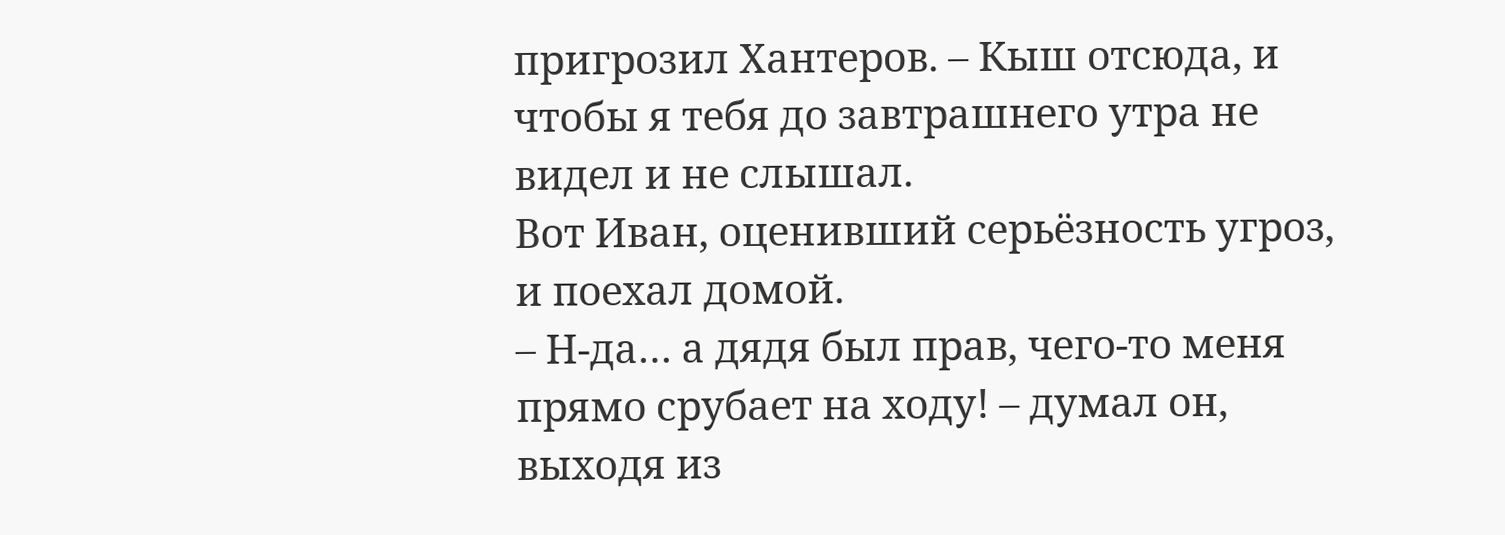пригрозил Хантеров. – Кыш отсюда, и чтобы я тебя до завтрашнего утра не видел и не слышал.
Вот Иван, оценивший серьёзность угроз, и поехал домой.
– Н-да… а дядя был прав, чего-то меня прямо срубает на ходу! – думал он, выходя из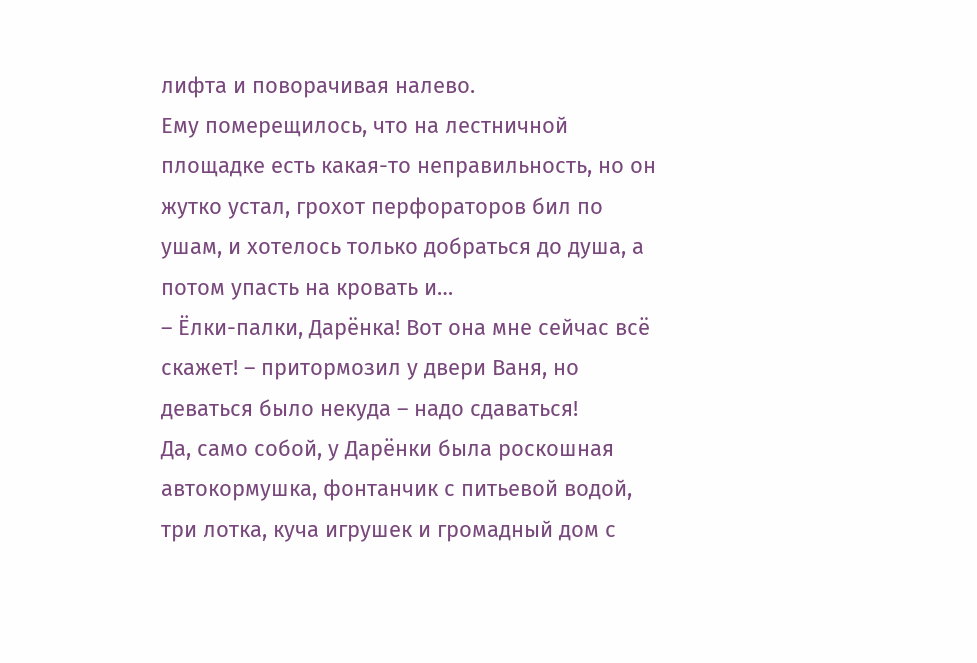лифта и поворачивая налево.
Ему померещилось, что на лестничной площадке есть какая-то неправильность, но он жутко устал, грохот перфораторов бил по ушам, и хотелось только добраться до душа, а потом упасть на кровать и…
– Ёлки-палки, Дарёнка! Вот она мне сейчас всё скажет! – притормозил у двери Ваня, но деваться было некуда – надо сдаваться!
Да, само собой, у Дарёнки была роскошная автокормушка, фонтанчик с питьевой водой, три лотка, куча игрушек и громадный дом с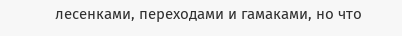лесенками, переходами и гамаками, но что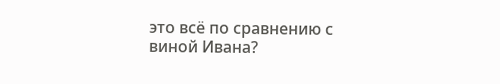это всё по сравнению с виной Ивана?